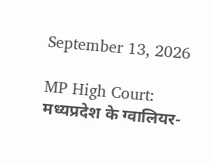September 13, 2026

MP High Court: मध्यप्रदेश के ग्वालियर-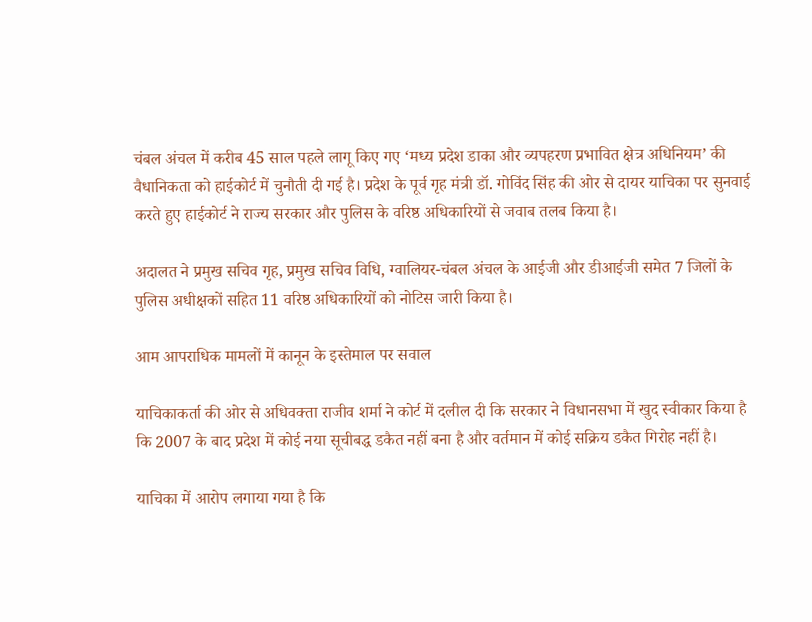चंबल अंचल में करीब 45 साल पहले लागू किए गए ‘मध्य प्रदेश डाका और व्यपहरण प्रभावित क्षेत्र अधिनियम’ की वैधानिकता को हाईकोर्ट में चुनौती दी गई है। प्रदेश के पूर्व गृह मंत्री डॉ. गोविंद सिंह की ओर से दायर याचिका पर सुनवाई करते हुए हाईकोर्ट ने राज्य सरकार और पुलिस के वरिष्ठ अधिकारियों से जवाब तलब किया है।

अदालत ने प्रमुख सचिव गृह, प्रमुख सचिव विधि, ग्वालियर-चंबल अंचल के आईजी और डीआईजी समेत 7 जिलों के पुलिस अधीक्षकों सहित 11 वरिष्ठ अधिकारियों को नोटिस जारी किया है।

आम आपराधिक मामलों में कानून के इस्तेमाल पर सवाल

याचिकाकर्ता की ओर से अधिवक्ता राजीव शर्मा ने कोर्ट में दलील दी कि सरकार ने विधानसभा में खुद स्वीकार किया है कि 2007 के बाद प्रदेश में कोई नया सूचीबद्ध डकैत नहीं बना है और वर्तमान में कोई सक्रिय डकैत गिरोह नहीं है।

याचिका में आरोप लगाया गया है कि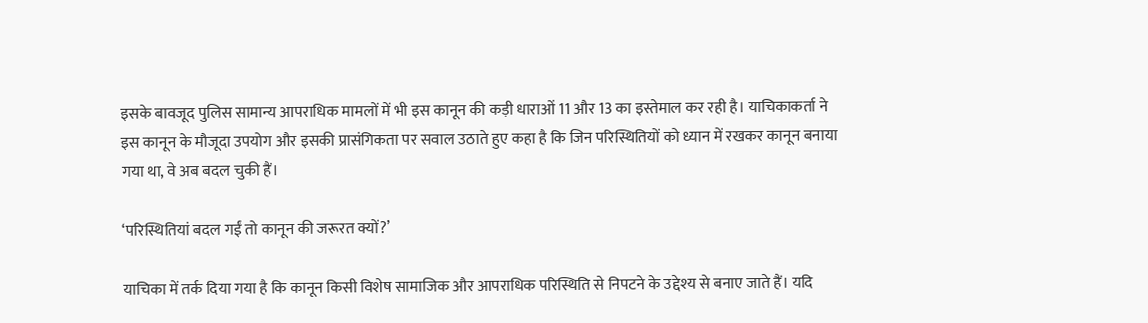इसके बावजूद पुलिस सामान्य आपराधिक मामलों में भी इस कानून की कड़ी धाराओं 11 और 13 का इस्तेमाल कर रही है। याचिकाकर्ता ने इस कानून के मौजूदा उपयोग और इसकी प्रासंगिकता पर सवाल उठाते हुए कहा है कि जिन परिस्थितियों को ध्यान में रखकर कानून बनाया गया था, वे अब बदल चुकी हैं।

‘परिस्थितियां बदल गईं तो कानून की जरूरत क्यों?’

याचिका में तर्क दिया गया है कि कानून किसी विशेष सामाजिक और आपराधिक परिस्थिति से निपटने के उद्देश्य से बनाए जाते हैं। यदि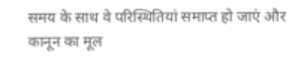समय के साथ वे परिस्थितियां समाप्त हो जाएं और कानून का मूल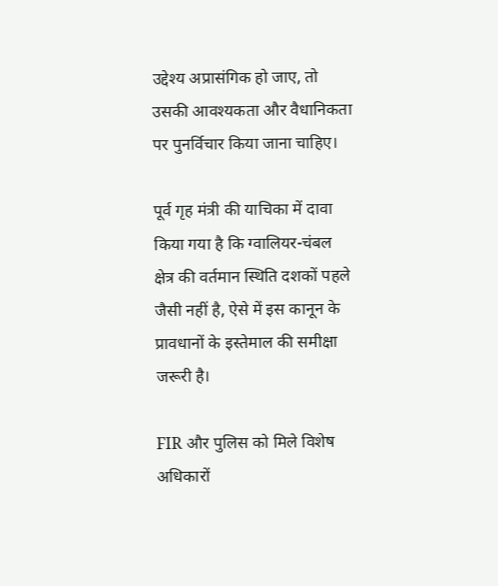उद्देश्य अप्रासंगिक हो जाए, तो उसकी आवश्यकता और वैधानिकता पर पुनर्विचार किया जाना चाहिए।

पूर्व गृह मंत्री की याचिका में दावा किया गया है कि ग्वालियर-चंबल क्षेत्र की वर्तमान स्थिति दशकों पहले जैसी नहीं है, ऐसे में इस कानून के प्रावधानों के इस्तेमाल की समीक्षा जरूरी है।

FIR और पुलिस को मिले विशेष अधिकारों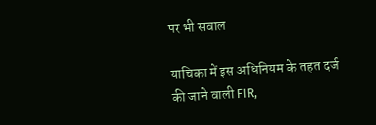पर भी सवाल

याचिका में इस अधिनियम के तहत दर्ज की जाने वाली FIR,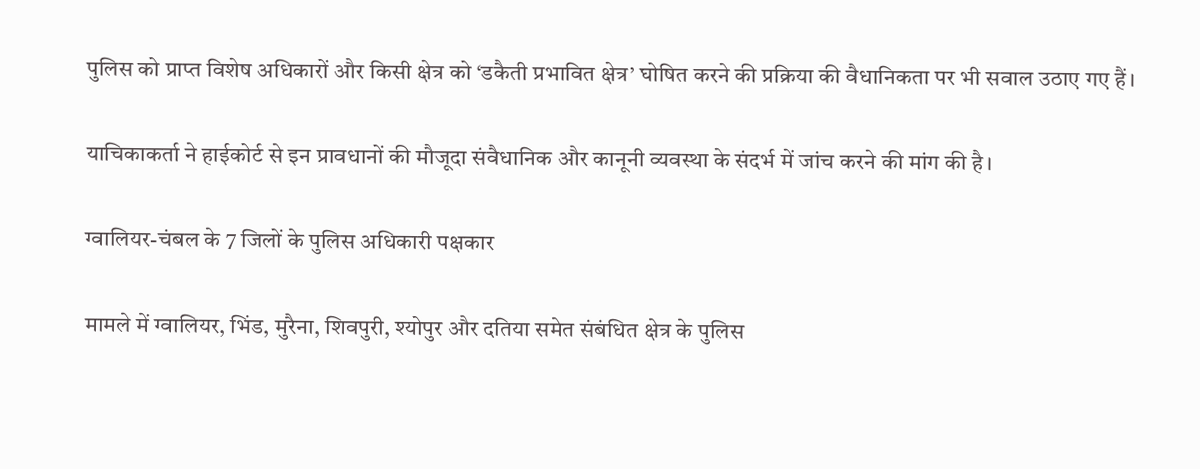पुलिस को प्राप्त विशेष अधिकारों और किसी क्षेत्र को ‘डकैती प्रभावित क्षेत्र’ घोषित करने की प्रक्रिया की वैधानिकता पर भी सवाल उठाए गए हैं।

याचिकाकर्ता ने हाईकोर्ट से इन प्रावधानों की मौजूदा संवैधानिक और कानूनी व्यवस्था के संदर्भ में जांच करने की मांग की है।

ग्वालियर-चंबल के 7 जिलों के पुलिस अधिकारी पक्षकार

मामले में ग्वालियर, भिंड, मुरैना, शिवपुरी, श्योपुर और दतिया समेत संबंधित क्षेत्र के पुलिस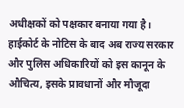अधीक्षकों को पक्षकार बनाया गया है। हाईकोर्ट के नोटिस के बाद अब राज्य सरकार और पुलिस अधिकारियों को इस कानून के औचित्य, इसके प्रावधानों और मौजूदा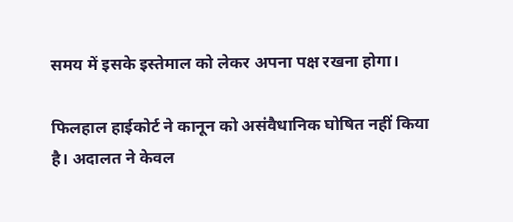समय में इसके इस्तेमाल को लेकर अपना पक्ष रखना होगा।

फिलहाल हाईकोर्ट ने कानून को असंवैधानिक घोषित नहीं किया है। अदालत ने केवल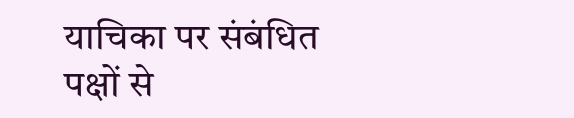याचिका पर संबंधित पक्षों से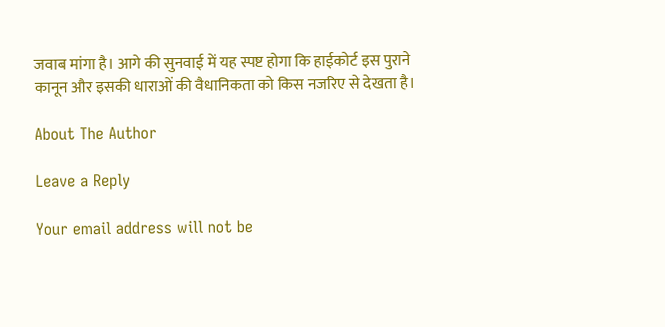जवाब मांगा है। आगे की सुनवाई में यह स्पष्ट होगा कि हाईकोर्ट इस पुराने कानून और इसकी धाराओं की वैधानिकता को किस नजरिए से देखता है।

About The Author

Leave a Reply

Your email address will not be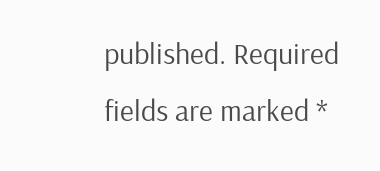published. Required fields are marked *